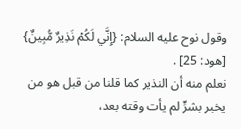وقول نوح عليه السلام: {إِنَّي لَكُمْ نَذِيرٌ مُّبِينٌ} [هود: 25] .
نعلم منه أن النذير كما قلنا من قبل هو من يخبر بشرٍّ لم يأت وقته بعد،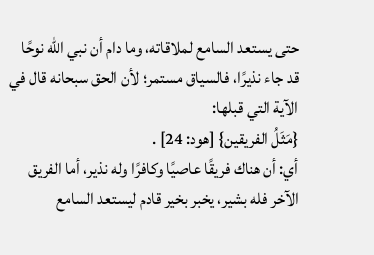حتى يستعد السامع لملاقاته، وما دام أن نبي الله نوحًا قد جاء نذيرًا، فالسياق مستمر؛ لأن الحق سبحانه قال في الآية التي قبلها:
{مَثَلُ الفريقين} [هود: 24] .
أي: أن هناك فريقًا عاصيًا وكافرًا وله نذير، أما الفريق الآخر فله بشير، يخبر بخير قادم ليستعد السامع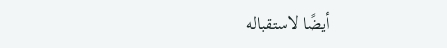أيضًا لاستقباله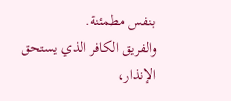بنفس مطمئنة.
والفريق الكافر الذي يستحق الإنذار،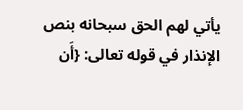يأتي لهم الحق سبحانه بنص الإنذار في قوله تعالى: {أَن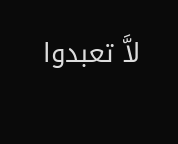لاَّ تعبدوا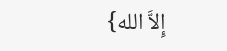إِلاَّ الله}